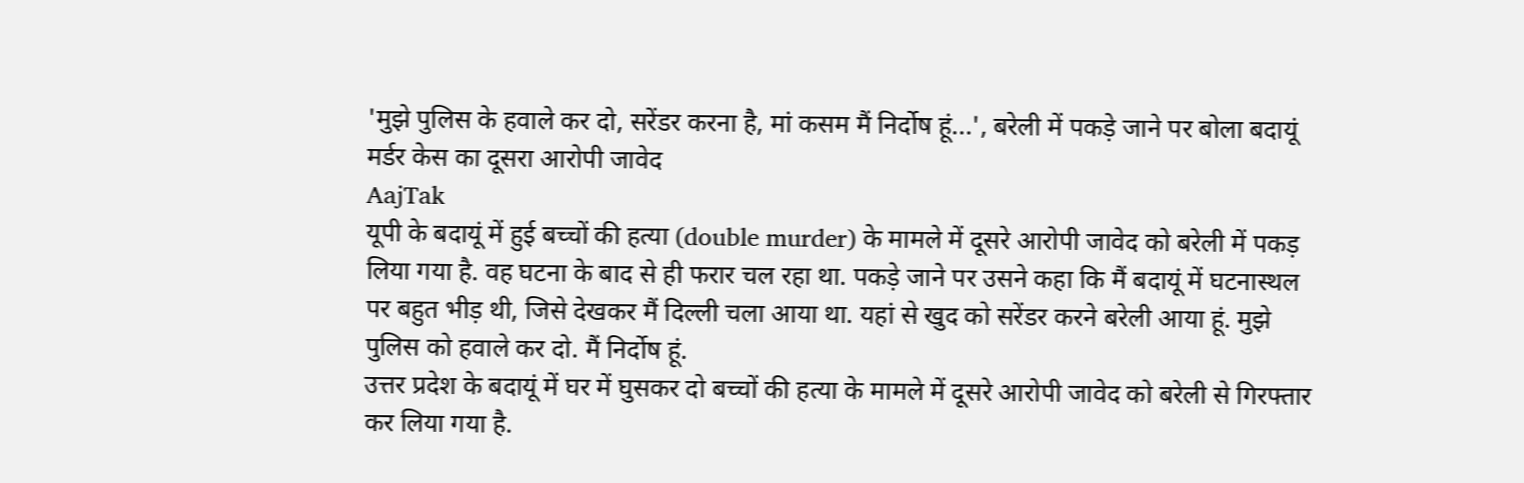'मुझे पुलिस के हवाले कर दो, सरेंडर करना है, मां कसम मैं निर्दोष हूं...', बरेली में पकड़े जाने पर बोला बदायूं मर्डर केस का दूसरा आरोपी जावेद
AajTak
यूपी के बदायूं में हुई बच्चों की हत्या (double murder) के मामले में दूसरे आरोपी जावेद को बरेली में पकड़ लिया गया है. वह घटना के बाद से ही फरार चल रहा था. पकड़े जाने पर उसने कहा कि मैं बदायूं में घटनास्थल पर बहुत भीड़ थी, जिसे देखकर मैं दिल्ली चला आया था. यहां से खुद को सरेंडर करने बरेली आया हूं. मुझे पुलिस को हवाले कर दो. मैं निर्दोष हूं.
उत्तर प्रदेश के बदायूं में घर में घुसकर दो बच्चों की हत्या के मामले में दूसरे आरोपी जावेद को बरेली से गिरफ्तार कर लिया गया है.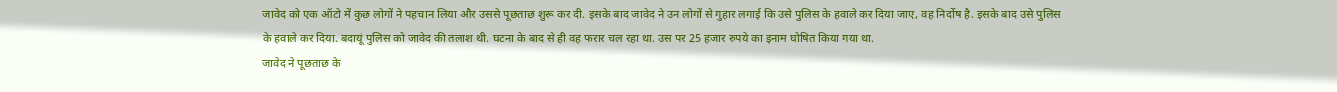जावेद को एक ऑटो में कुछ लोगों ने पहचान लिया और उससे पूछताछ शुरू कर दी. इसके बाद जावेद ने उन लोगों से गुहार लगाई कि उसे पुलिस के हवाले कर दिया जाए, वह निर्दोष है. इसके बाद उसे पुलिस के हवाले कर दिया. बदायूं पुलिस को जावेद की तलाश थी. घटना के बाद से ही वह फरार चल रहा था. उस पर 25 हजार रुपये का इनाम घोषित किया गया था.
जावेद ने पूछताछ के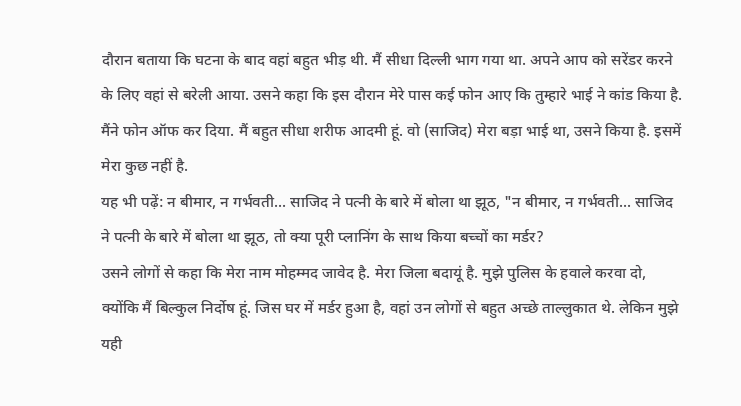दौरान बताया कि घटना के बाद वहां बहुत भीड़ थी. मैं सीधा दिल्ली भाग गया था. अपने आप को सरेंडर करने के लिए वहां से बरेली आया. उसने कहा कि इस दौरान मेरे पास कई फोन आए कि तुम्हारे भाई ने कांड किया है. मैंने फोन ऑफ कर दिया. मैं बहुत सीधा शरीफ आदमी हूं. वो (साजिद) मेरा बड़ा भाई था, उसने किया है. इसमें मेरा कुछ नहीं है.
यह भी पढ़ें: न बीमार, न गर्भवती... साजिद ने पत्नी के बारे में बोला था झूठ, "न बीमार, न गर्भवती... साजिद ने पत्नी के बारे में बोला था झूठ, तो क्या पूरी प्लानिंग के साथ किया बच्चों का मर्डर?
उसने लोगों से कहा कि मेरा नाम मोहम्मद जावेद है. मेरा जिला बदायूं है. मुझे पुलिस के हवाले करवा दो, क्योंकि मैं बिल्कुल निर्दोष हूं. जिस घर में मर्डर हुआ है, वहां उन लोगों से बहुत अच्छे ताल्लुकात थे. लेकिन मुझे यही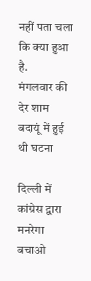नहीं पता चला कि क्या हुआ है.
मंगलवार की देर शाम बदायूं में हुई थी घटना

दिल्ली में कांग्रेस द्वारा मनरेगा बचाओ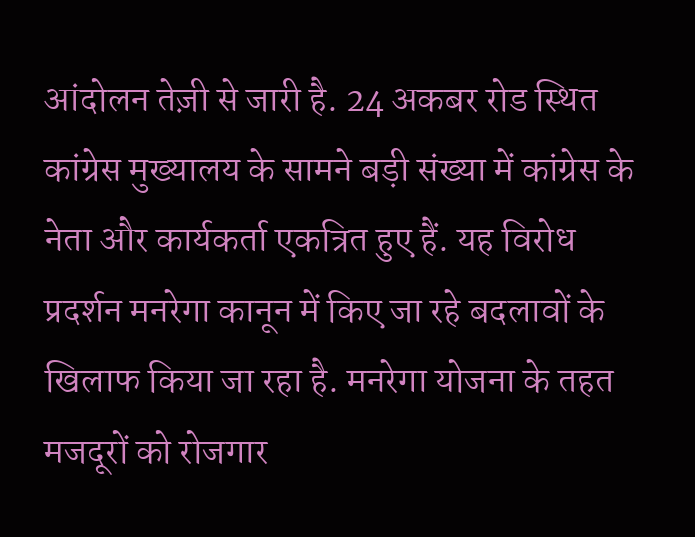आंदोलन तेज़ी से जारी है. 24 अकबर रोड स्थित कांग्रेस मुख्यालय के सामने बड़ी संख्या में कांग्रेस के नेता और कार्यकर्ता एकत्रित हुए हैं. यह विरोध प्रदर्शन मनरेगा कानून में किए जा रहे बदलावों के खिलाफ किया जा रहा है. मनरेगा योजना के तहत मजदूरों को रोजगार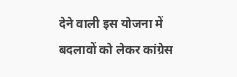देने वाली इस योजना में बदलावों को लेकर कांग्रेस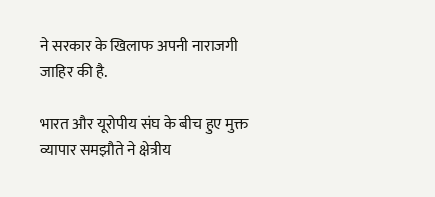ने सरकार के खिलाफ अपनी नाराजगी जाहिर की है.

भारत और यूरोपीय संघ के बीच हुए मुक्त व्यापार समझौते ने क्षेत्रीय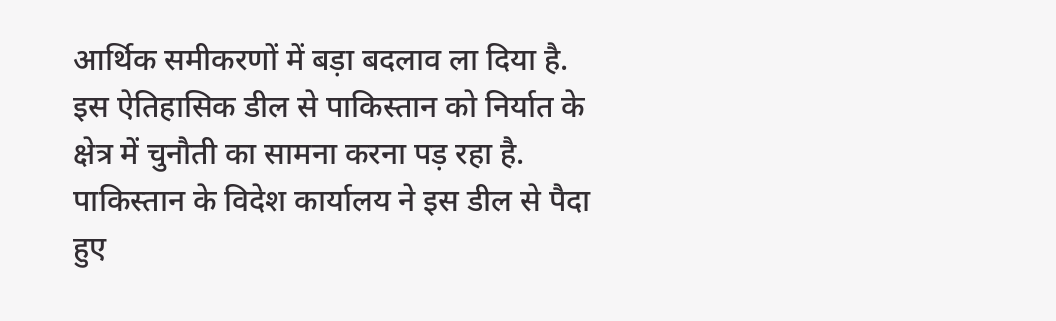आर्थिक समीकरणों में बड़ा बदलाव ला दिया है. इस ऐतिहासिक डील से पाकिस्तान को निर्यात के क्षेत्र में चुनौती का सामना करना पड़ रहा है. पाकिस्तान के विदेश कार्यालय ने इस डील से पैदा हुए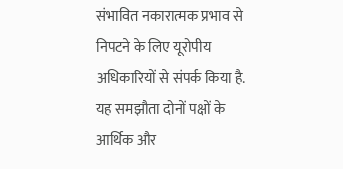संभावित नकारात्मक प्रभाव से निपटने के लिए यूरोपीय अधिकारियों से संपर्क किया है. यह समझौता दोनों पक्षों के आर्थिक और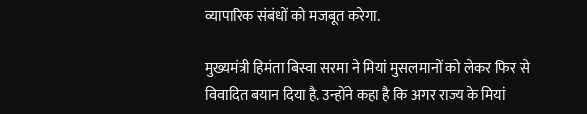व्यापारिक संबंधों को मजबूत करेगा.

मुख्यमंत्री हिमंता बिस्वा सरमा ने मियां मुसलमानों को लेकर फिर से विवादित बयान दिया है. उन्होंने कहा है कि अगर राज्य के मियां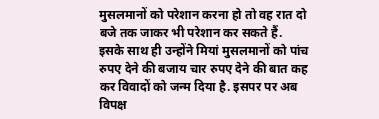मुसलमानों को परेशान करना हो तो वह रात दो बजे तक जाकर भी परेशान कर सकते हैं. इसके साथ ही उन्होंने मियां मुसलमानों को पांच रुपए देने की बजाय चार रुपए देने की बात कह कर विवादों को जन्म दिया है. इसपर पर अब विपक्ष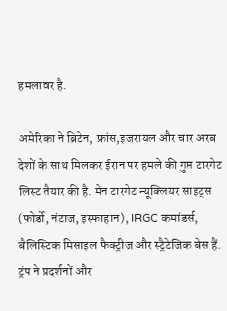हमलावर है.

अमेरिका ने ब्रिटेन, फ्रांस,इजरायल और चार अरब देशों के साथ मिलकर ईरान पर हमले की गुप्त टारगेट लिस्ट तैयार की है. मेन टारगेट न्यूक्लियर साइट्स (फोर्डो, नंटाज, इस्फाहान), IRGC कमांडर्स, बैलिस्टिक मिसाइल फैक्ट्रीज और स्ट्रैटेजिक बेस हैं. ट्रंप ने प्रदर्शनों और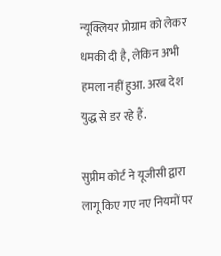न्यूक्लियर प्रोग्राम को लेकर धमकी दी है, लेकिन अभी हमला नहीं हुआ. अरब देश युद्ध से डर रहे हैं.

सुप्रीम कोर्ट ने यूजीसी द्वारा लागू किए गए नए नियमों पर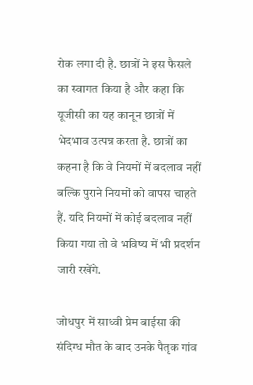रोक लगा दी है. छात्रों ने इस फैसले का स्वागत किया है और कहा कि यूजीसी का यह कानून छात्रों में भेदभाव उत्पन्न करता है. छात्रों का कहना है कि वे नियमों में बदलाव नहीं बल्कि पुराने नियमों को वापस चाहते हैं. यदि नियमों में कोई बदलाव नहीं किया गया तो वे भविष्य में भी प्रदर्शन जारी रखेंगे.

जोधपुर में साध्वी प्रेम बाईसा की संदिग्ध मौत के बाद उनके पैतृक गांव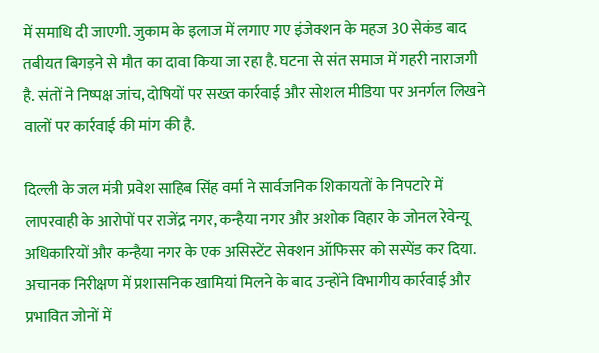में समाधि दी जाएगी. जुकाम के इलाज में लगाए गए इंजेक्शन के महज 30 सेकंड बाद तबीयत बिगड़ने से मौत का दावा किया जा रहा है. घटना से संत समाज में गहरी नाराजगी है. संतों ने निष्पक्ष जांच, दोषियों पर सख्त कार्रवाई और सोशल मीडिया पर अनर्गल लिखने वालों पर कार्रवाई की मांग की है.

दिल्ली के जल मंत्री प्रवेश साहिब सिंह वर्मा ने सार्वजनिक शिकायतों के निपटारे में लापरवाही के आरोपों पर राजेंद्र नगर, कन्हैया नगर और अशोक विहार के जोनल रेवेन्यू अधिकारियों और कन्हैया नगर के एक असिस्टेंट सेक्शन ऑफिसर को सस्पेंड कर दिया. अचानक निरीक्षण में प्रशासनिक खामियां मिलने के बाद उन्होंने विभागीय कार्रवाई और प्रभावित जोनों में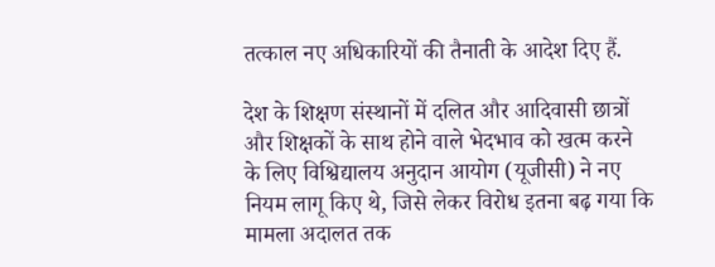तत्काल नए अधिकारियों की तैनाती के आदेश दिए हैं.

देश के शिक्षण संस्थानों में दलित और आदिवासी छात्रों और शिक्षकों के साथ होने वाले भेदभाव को खत्म करने के लिए विश्विद्यालय अनुदान आयोग (यूजीसी) ने नए नियम लागू किए थे, जिसे लेकर विरोध इतना बढ़ गया कि मामला अदालत तक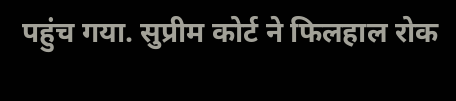पहुंच गया. सुप्रीम कोर्ट ने फिलहाल रोक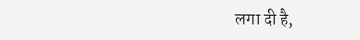लगा दी है,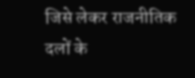जिसे लेकर राजनीतिक दलों के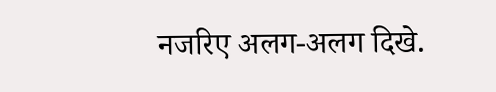नजरिए अलग-अलग दिखे.